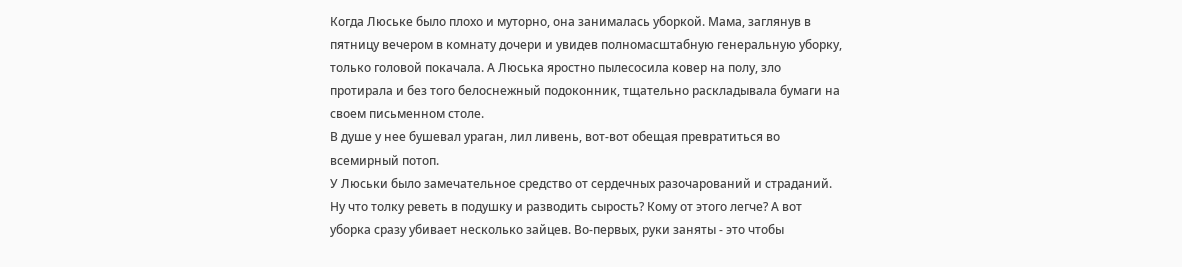Когда Люське было плохо и муторно, она занималась уборкой. Мама, заглянув в пятницу вечером в комнату дочери и увидев полномасштабную генеральную уборку, только головой покачала. А Люська яростно пылесосила ковер на полу, зло протирала и без того белоснежный подоконник, тщательно раскладывала бумаги на своем письменном столе.
В душе у нее бушевал ураган, лил ливень, вот-вот обещая превратиться во всемирный потоп.
У Люськи было замечательное средство от сердечных разочарований и страданий. Ну что толку реветь в подушку и разводить сырость? Кому от этого легче? А вот уборка сразу убивает несколько зайцев. Во-первых, руки заняты - это чтобы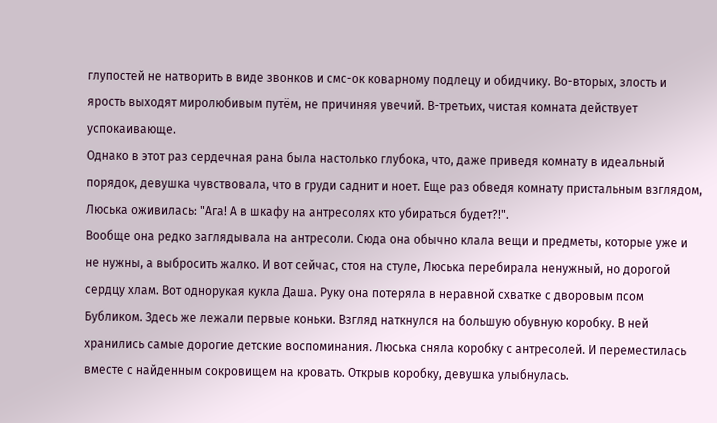глупостей не натворить в виде звонков и смс-ок коварному подлецу и обидчику. Во-вторых, злость и ярость выходят миролюбивым путём, не причиняя увечий. В-третьих, чистая комната действует успокаивающе.
Однако в этот раз сердечная рана была настолько глубока, что, даже приведя комнату в идеальный порядок, девушка чувствовала, что в груди саднит и ноет. Еще раз обведя комнату пристальным взглядом, Люська оживилась: "Ага! А в шкафу на антресолях кто убираться будет?!".
Вообще она редко заглядывала на антресоли. Сюда она обычно клала вещи и предметы, которые уже и не нужны, а выбросить жалко. И вот сейчас, стоя на стуле, Люська перебирала ненужный, но дорогой сердцу хлам. Вот однорукая кукла Даша. Руку она потеряла в неравной схватке с дворовым псом Бубликом. Здесь же лежали первые коньки. Взгляд наткнулся на большую обувную коробку. В ней хранились самые дорогие детские воспоминания. Люська сняла коробку с антресолей. И переместилась вместе с найденным сокровищем на кровать. Открыв коробку, девушка улыбнулась.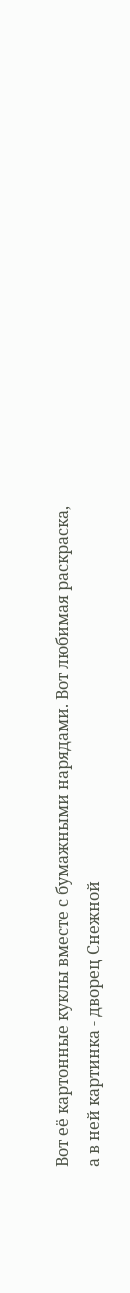Вот её картонные куклы вместе с бумажными нарядами. Вот любимая раскраска, а в ней картинка - дворец Снежной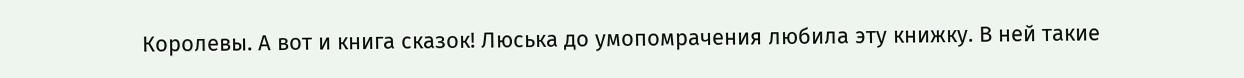Королевы. А вот и книга сказок! Люська до умопомрачения любила эту книжку. В ней такие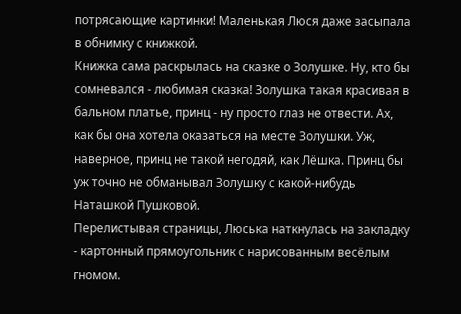потрясающие картинки! Маленькая Люся даже засыпала в обнимку с книжкой.
Книжка сама раскрылась на сказке о Золушке. Ну, кто бы сомневался - любимая сказка! Золушка такая красивая в бальном платье, принц - ну просто глаз не отвести. Ах, как бы она хотела оказаться на месте Золушки. Уж, наверное, принц не такой негодяй, как Лёшка. Принц бы уж точно не обманывал Золушку с какой-нибудь Наташкой Пушковой.
Перелистывая страницы, Люська наткнулась на закладку - картонный прямоугольник с нарисованным весёлым гномом.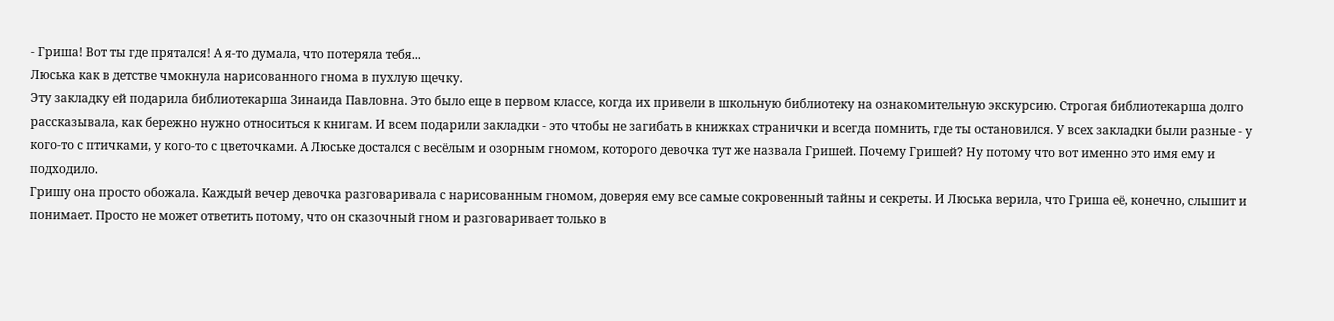- Гриша! Вот ты где прятался! А я-то думала, что потеряла тебя...
Люська как в детстве чмокнула нарисованного гнома в пухлую щечку.
Эту закладку ей подарила библиотекарша Зинаида Павловна. Это было еще в первом классе, когда их привели в школьную библиотеку на ознакомительную экскурсию. Строгая библиотекарша долго рассказывала, как бережно нужно относиться к книгам. И всем подарили закладки - это чтобы не загибать в книжках странички и всегда помнить, где ты остановился. У всех закладки были разные - у кого-то с птичками, у кого-то с цветочками. А Люське достался с весёлым и озорным гномом, которого девочка тут же назвала Гришей. Почему Гришей? Ну потому что вот именно это имя ему и подходило.
Гришу она просто обожала. Каждый вечер девочка разговаривала с нарисованным гномом, доверяя ему все самые сокровенный тайны и секреты. И Люська верила, что Гриша её, конечно, слышит и понимает. Просто не может ответить потому, что он сказочный гном и разговаривает только в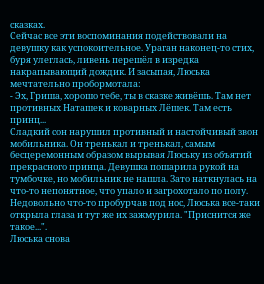сказках.
Сейчас все эти воспоминания подействовали на девушку как успокоительное. Ураган наконец-то стих, буря улеглась, ливень перешёл в изредка накрапывающий дождик. И засыпая, Люська мечтательно пробормотала:
- Эх, Гриша, хорошо тебе, ты в сказке живёшь. Там нет противных Наташек и коварных Лёшек. Там есть принц...
Сладкий сон нарушил противный и настойчивый звон мобильника. Он тренькал и тренькал, самым бесцеремонным образом вырывая Люську из объятий прекрасного принца. Девушка пошарила рукой на тумбочке, но мобильник не нашла. Зато наткнулась на что-то непонятное, что упало и загрохотало по полу. Недовольно что-то пробурчав под нос, Люська все-таки открыла глаза и тут же их зажмурила. "Приснится же такое...".
Люська снова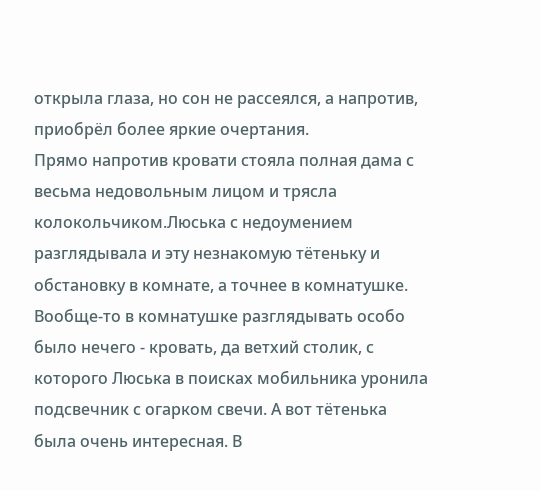открыла глаза, но сон не рассеялся, а напротив, приобрёл более яркие очертания.
Прямо напротив кровати стояла полная дама с весьма недовольным лицом и трясла колокольчиком.Люська с недоумением разглядывала и эту незнакомую тётеньку и обстановку в комнате, а точнее в комнатушке. Вообще-то в комнатушке разглядывать особо было нечего - кровать, да ветхий столик, с которого Люська в поисках мобильника уронила подсвечник с огарком свечи. А вот тётенька была очень интересная. В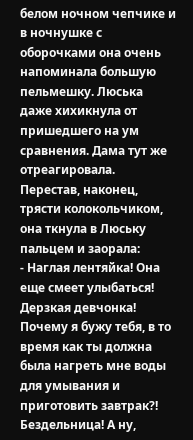белом ночном чепчике и в ночнушке с оборочками она очень напоминала большую пельмешку. Люська даже хихикнула от пришедшего на ум сравнения. Дама тут же отреагировала. Перестав, наконец, трясти колокольчиком, она ткнула в Люську пальцем и заорала:
- Наглая лентяйка! Она еще смеет улыбаться! Дерзкая девчонка! Почему я бужу тебя, в то время как ты должна была нагреть мне воды для умывания и приготовить завтрак?! Бездельница! А ну,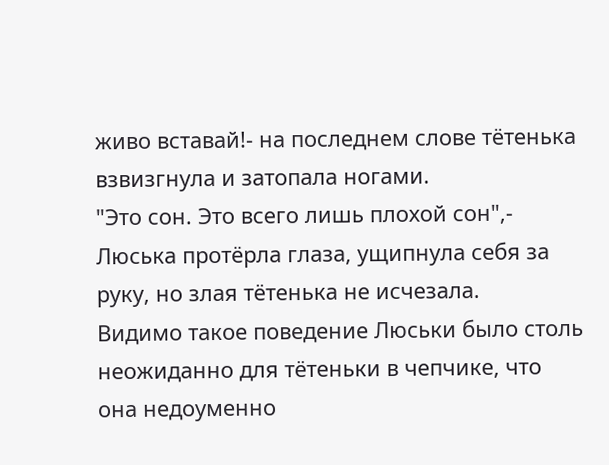живо вставай!- на последнем слове тётенька взвизгнула и затопала ногами.
"Это сон. Это всего лишь плохой сон",- Люська протёрла глаза, ущипнула себя за руку, но злая тётенька не исчезала.
Видимо такое поведение Люськи было столь неожиданно для тётеньки в чепчике, что она недоуменно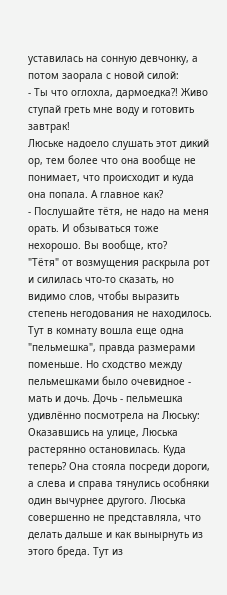уставилась на сонную девчонку, а потом заорала с новой силой:
- Ты что оглохла, дармоедка?! Живо ступай греть мне воду и готовить завтрак!
Люське надоело слушать этот дикий ор, тем более что она вообще не понимает, что происходит и куда она попала. А главное как?
- Послушайте тётя, не надо на меня орать. И обзываться тоже нехорошо. Вы вообще, кто?
"Тётя" от возмущения раскрыла рот и силилась что-то сказать, но видимо слов, чтобы выразить степень негодования не находилось. Тут в комнату вошла еще одна "пельмешка", правда размерами поменьше. Но сходство между пельмешками было очевидное - мать и дочь. Дочь - пельмешка удивлённо посмотрела на Люську:
Оказавшись на улице, Люська растерянно остановилась. Куда теперь? Она стояла посреди дороги, а слева и справа тянулись особняки один вычурнее другого. Люська совершенно не представляла, что делать дальше и как вынырнуть из этого бреда. Тут из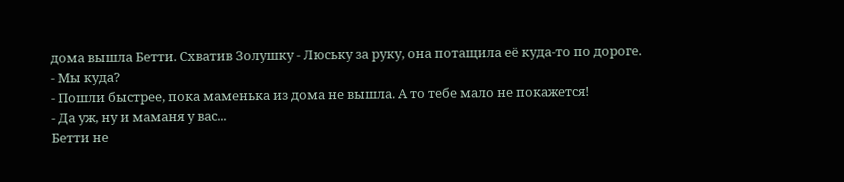дома вышла Бетти. Схватив Золушку - Люську за руку, она потащила её куда-то по дороге.
- Мы куда?
- Пошли быстрее, пока маменька из дома не вышла. А то тебе мало не покажется!
- Да уж, ну и маманя у вас...
Бетти не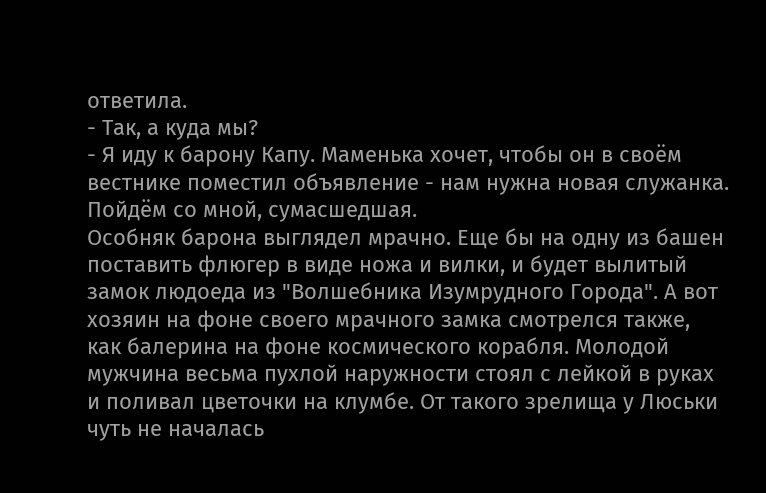ответила.
- Так, а куда мы?
- Я иду к барону Капу. Маменька хочет, чтобы он в своём вестнике поместил объявление - нам нужна новая служанка. Пойдём со мной, сумасшедшая.
Особняк барона выглядел мрачно. Еще бы на одну из башен поставить флюгер в виде ножа и вилки, и будет вылитый замок людоеда из "Волшебника Изумрудного Города". А вот хозяин на фоне своего мрачного замка смотрелся также, как балерина на фоне космического корабля. Молодой мужчина весьма пухлой наружности стоял с лейкой в руках и поливал цветочки на клумбе. От такого зрелища у Люськи чуть не началась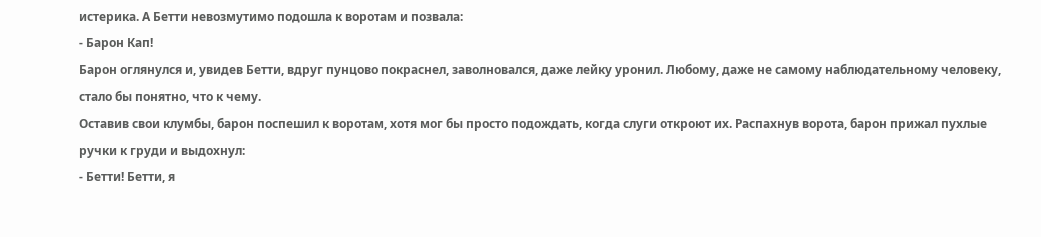истерика. А Бетти невозмутимо подошла к воротам и позвала:
- Барон Кап!
Барон оглянулся и, увидев Бетти, вдруг пунцово покраснел, заволновался, даже лейку уронил. Любому, даже не самому наблюдательному человеку, стало бы понятно, что к чему.
Оставив свои клумбы, барон поспешил к воротам, хотя мог бы просто подождать, когда слуги откроют их. Распахнув ворота, барон прижал пухлые ручки к груди и выдохнул:
- Бетти! Бетти, я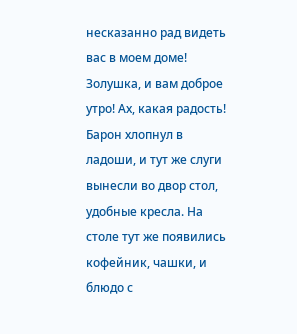несказанно рад видеть вас в моем доме! Золушка, и вам доброе утро! Ах, какая радость!
Барон хлопнул в ладоши, и тут же слуги вынесли во двор стол, удобные кресла. На столе тут же появились кофейник, чашки, и блюдо с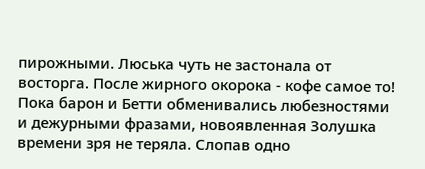пирожными. Люська чуть не застонала от восторга. После жирного окорока - кофе самое то! Пока барон и Бетти обменивались любезностями и дежурными фразами, новоявленная Золушка времени зря не теряла. Слопав одно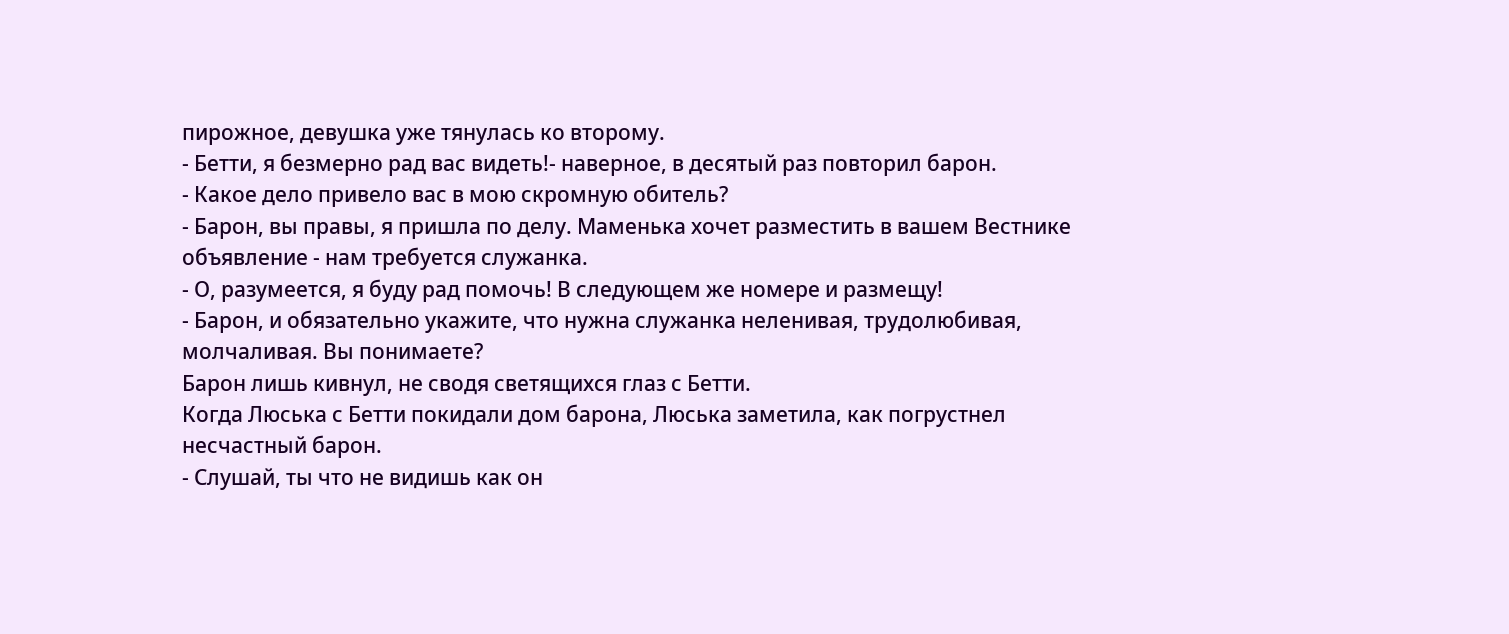пирожное, девушка уже тянулась ко второму.
- Бетти, я безмерно рад вас видеть!- наверное, в десятый раз повторил барон.
- Какое дело привело вас в мою скромную обитель?
- Барон, вы правы, я пришла по делу. Маменька хочет разместить в вашем Вестнике объявление - нам требуется служанка.
- О, разумеется, я буду рад помочь! В следующем же номере и размещу!
- Барон, и обязательно укажите, что нужна служанка неленивая, трудолюбивая, молчаливая. Вы понимаете?
Барон лишь кивнул, не сводя светящихся глаз с Бетти.
Когда Люська с Бетти покидали дом барона, Люська заметила, как погрустнел несчастный барон.
- Слушай, ты что не видишь как он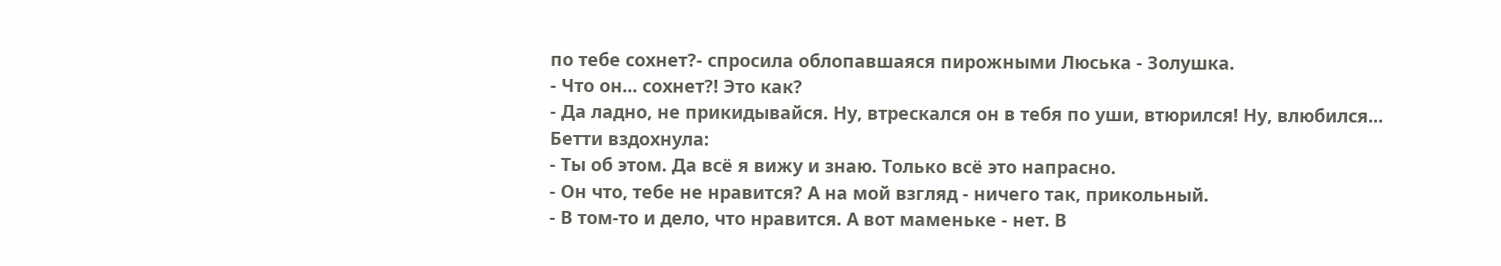по тебе сохнет?- спросила облопавшаяся пирожными Люська - Золушка.
- Что он... сохнет?! Это как?
- Да ладно, не прикидывайся. Ну, втрескался он в тебя по уши, втюрился! Ну, влюбился...
Бетти вздохнула:
- Ты об этом. Да всё я вижу и знаю. Только всё это напрасно.
- Он что, тебе не нравится? А на мой взгляд - ничего так, прикольный.
- В том-то и дело, что нравится. А вот маменьке - нет. В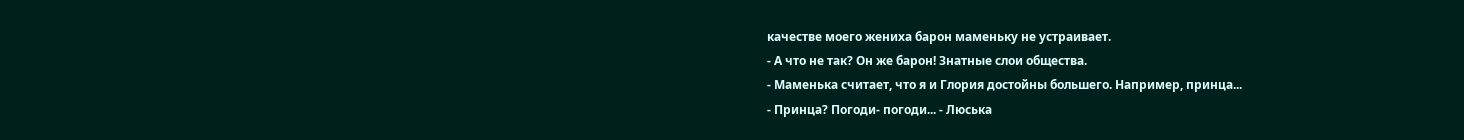качестве моего жениха барон маменьку не устраивает.
- А что не так? Он же барон! Знатные слои общества.
- Маменька считает, что я и Глория достойны большего. Например, принца...
- Принца? Погоди- погоди... - Люська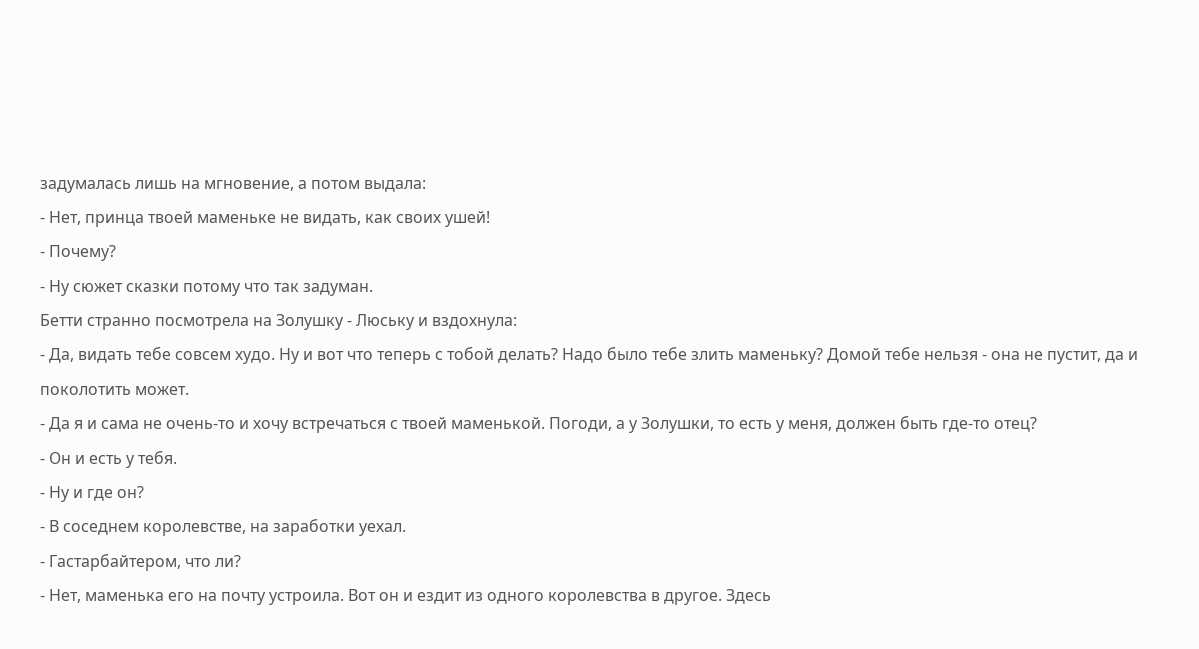задумалась лишь на мгновение, а потом выдала:
- Нет, принца твоей маменьке не видать, как своих ушей!
- Почему?
- Ну сюжет сказки потому что так задуман.
Бетти странно посмотрела на Золушку - Люську и вздохнула:
- Да, видать тебе совсем худо. Ну и вот что теперь с тобой делать? Надо было тебе злить маменьку? Домой тебе нельзя - она не пустит, да и поколотить может.
- Да я и сама не очень-то и хочу встречаться с твоей маменькой. Погоди, а у Золушки, то есть у меня, должен быть где-то отец?
- Он и есть у тебя.
- Ну и где он?
- В соседнем королевстве, на заработки уехал.
- Гастарбайтером, что ли?
- Нет, маменька его на почту устроила. Вот он и ездит из одного королевства в другое. Здесь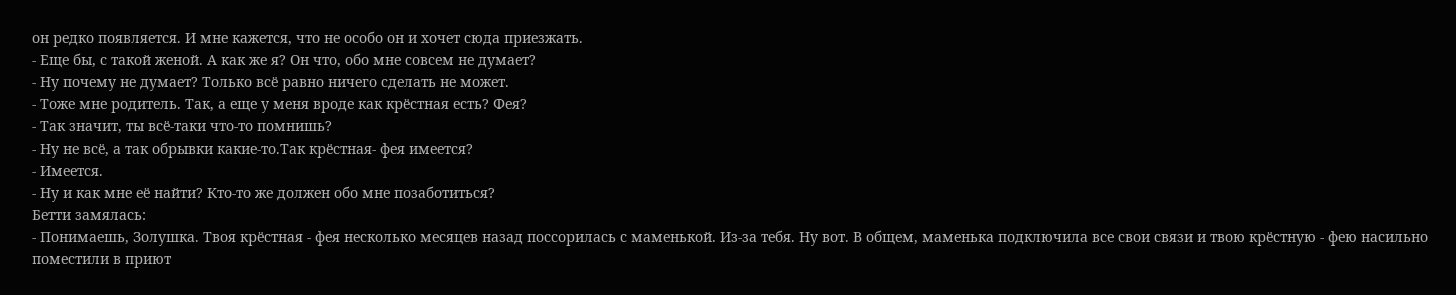он редко появляется. И мне кажется, что не особо он и хочет сюда приезжать.
- Еще бы, с такой женой. А как же я? Он что, обо мне совсем не думает?
- Ну почему не думает? Только всё равно ничего сделать не может.
- Тоже мне родитель. Так, а еще у меня вроде как крёстная есть? Фея?
- Так значит, ты всё-таки что-то помнишь?
- Ну не всё, а так обрывки какие-то.Так крёстная- фея имеется?
- Имеется.
- Ну и как мне её найти? Кто-то же должен обо мне позаботиться?
Бетти замялась:
- Понимаешь, Золушка. Твоя крёстная - фея несколько месяцев назад поссорилась с маменькой. Из-за тебя. Ну вот. В общем, маменька подключила все свои связи и твою крёстную - фею насильно поместили в приют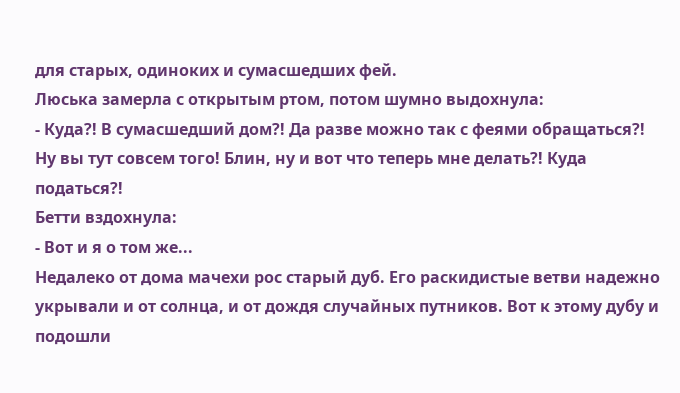для старых, одиноких и сумасшедших фей.
Люська замерла с открытым ртом, потом шумно выдохнула:
- Куда?! В сумасшедший дом?! Да разве можно так с феями обращаться?! Ну вы тут совсем того! Блин, ну и вот что теперь мне делать?! Куда податься?!
Бетти вздохнула:
- Вот и я о том же...
Недалеко от дома мачехи рос старый дуб. Его раскидистые ветви надежно укрывали и от солнца, и от дождя случайных путников. Вот к этому дубу и подошли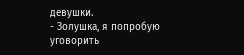девушки.
- Золушка, я попробую уговорить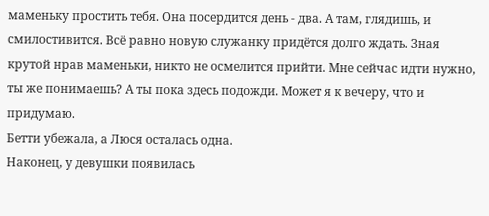маменьку простить тебя. Она посердится день - два. А там, глядишь, и смилостивится. Всё равно новую служанку придётся долго ждать. Зная крутой нрав маменьки, никто не осмелится прийти. Мне сейчас идти нужно, ты же понимаешь? А ты пока здесь подожди. Может я к вечеру, что и придумаю.
Бетти убежала, а Люся осталась одна.
Наконец, у девушки появилась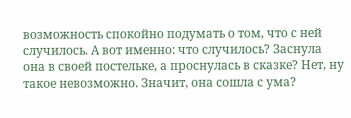возможность спокойно подумать о том, что с ней случилось. А вот именно: что случилось? Заснула она в своей постельке, а проснулась в сказке? Нет, ну такое невозможно. Значит, она сошла с ума?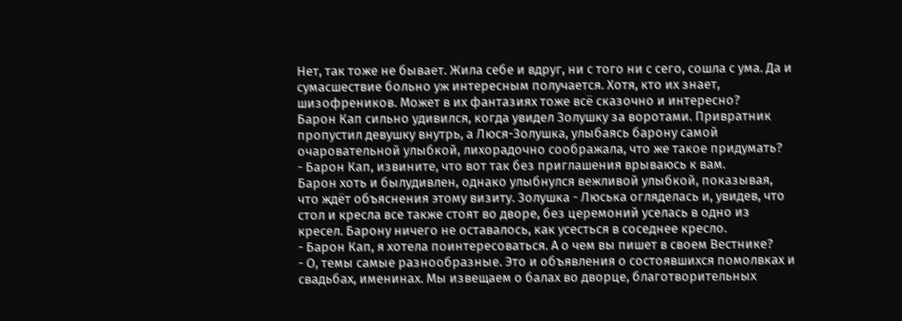Нет, так тоже не бывает. Жила себе и вдруг, ни с того ни с сего, сошла с ума. Да и сумасшествие больно уж интересным получается. Хотя, кто их знает, шизофреников. Может в их фантазиях тоже всё сказочно и интересно?
Барон Кап сильно удивился, когда увидел Золушку за воротами. Привратник пропустил девушку внутрь, а Люся-Золушка, улыбаясь барону самой очаровательной улыбкой, лихорадочно соображала, что же такое придумать?
- Барон Кап, извините, что вот так без приглашения врываюсь к вам.
Барон хоть и былудивлен, однако улыбнулся вежливой улыбкой, показывая, что ждёт объяснения этому визиту. Золушка - Люська огляделась и, увидев, что стол и кресла все также стоят во дворе, без церемоний уселась в одно из кресел. Барону ничего не оставалось, как усесться в соседнее кресло.
- Барон Кап, я хотела поинтересоваться. А о чем вы пишет в своем Вестнике?
- О, темы самые разнообразные. Это и объявления о состоявшихся помолвках и свадьбах, именинах. Мы извещаем о балах во дворце, благотворительных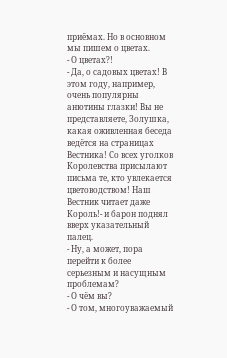приёмах. Но в основном мы пишем о цветах.
- О цветах?!
- Да, о садовых цветах! В этом году, например, очень популярны анютины глазки! Вы не представляете, Золушка, какая оживленная беседа ведётся на страницах Вестника! Со всех уголков Королевства присылают письма те, кто увлекается цветоводством! Наш Вестник читает даже Король!- и барон поднял вверх указательный палец.
- Ну, а может, пора перейти к более серьезным и насущным проблемам?
- О чём вы?
- О том, многоуважаемый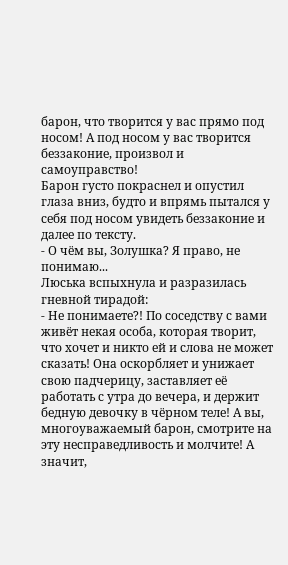барон, что творится у вас прямо под носом! А под носом у вас творится беззаконие, произвол и самоуправство!
Барон густо покраснел и опустил глаза вниз, будто и впрямь пытался у себя под носом увидеть беззаконие и далее по тексту.
- О чём вы, Золушка? Я право, не понимаю...
Люська вспыхнула и разразилась гневной тирадой:
- Не понимаете?! По соседству с вами живёт некая особа, которая творит, что хочет и никто ей и слова не может сказать! Она оскорбляет и унижает свою падчерицу, заставляет её работать с утра до вечера, и держит бедную девочку в чёрном теле! А вы, многоуважаемый барон, смотрите на эту несправедливость и молчите! А значит,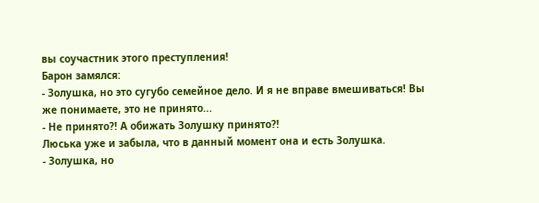вы соучастник этого преступления!
Барон замялся:
- Золушка, но это сугубо семейное дело. И я не вправе вмешиваться! Вы же понимаете, это не принято...
- Не принято?! А обижать Золушку принято?!
Люська уже и забыла, что в данный момент она и есть Золушка.
- Золушка, но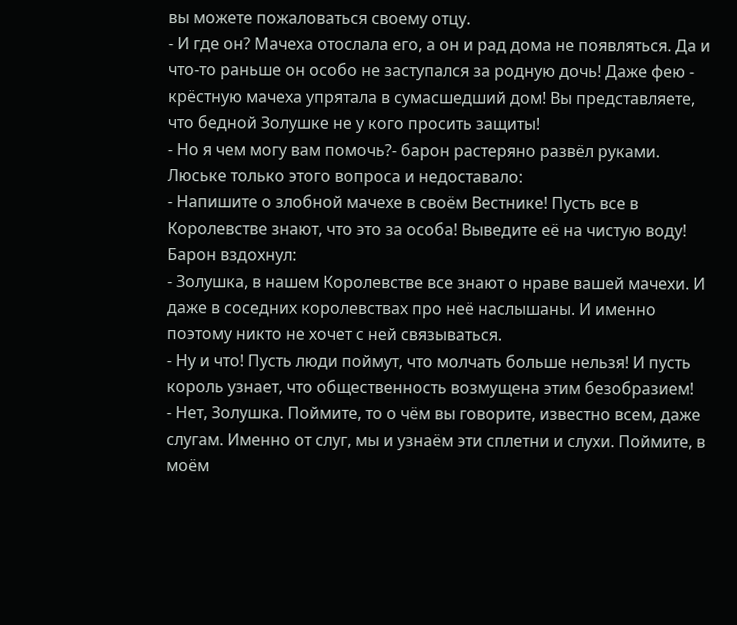вы можете пожаловаться своему отцу.
- И где он? Мачеха отослала его, а он и рад дома не появляться. Да и что-то раньше он особо не заступался за родную дочь! Даже фею - крёстную мачеха упрятала в сумасшедший дом! Вы представляете, что бедной Золушке не у кого просить защиты!
- Но я чем могу вам помочь?- барон растеряно развёл руками. Люське только этого вопроса и недоставало:
- Напишите о злобной мачехе в своём Вестнике! Пусть все в Королевстве знают, что это за особа! Выведите её на чистую воду!
Барон вздохнул:
- Золушка, в нашем Королевстве все знают о нраве вашей мачехи. И даже в соседних королевствах про неё наслышаны. И именно поэтому никто не хочет с ней связываться.
- Ну и что! Пусть люди поймут, что молчать больше нельзя! И пусть король узнает, что общественность возмущена этим безобразием!
- Нет, Золушка. Поймите, то о чём вы говорите, известно всем, даже слугам. Именно от слуг, мы и узнаём эти сплетни и слухи. Поймите, в моём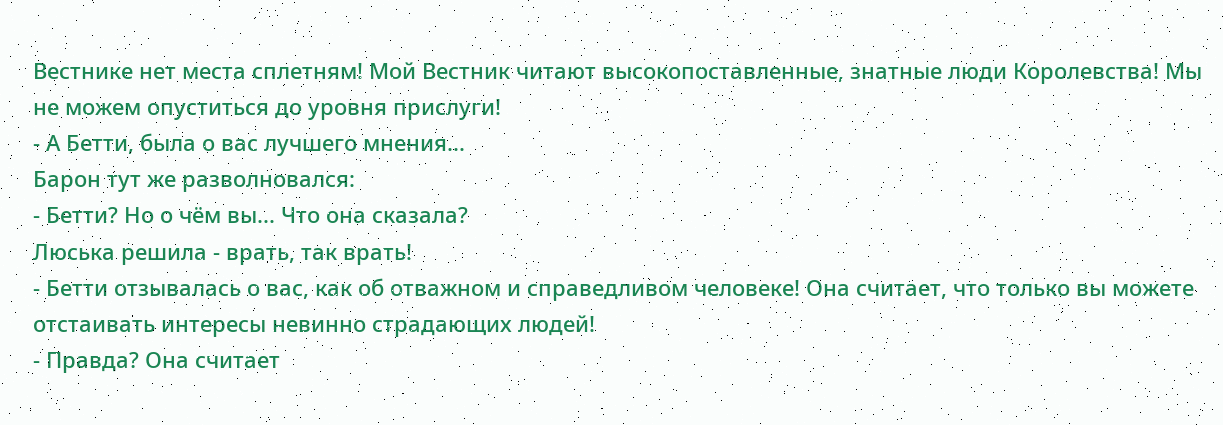Вестнике нет места сплетням! Мой Вестник читают высокопоставленные, знатные люди Королевства! Мы не можем опуститься до уровня прислуги!
- А Бетти, была о вас лучшего мнения...
Барон тут же разволновался:
- Бетти? Но о чём вы... Что она сказала?
Люська решила - врать, так врать!
- Бетти отзывалась о вас, как об отважном и справедливом человеке! Она считает, что только вы можете отстаивать интересы невинно страдающих людей!
- Правда? Она считает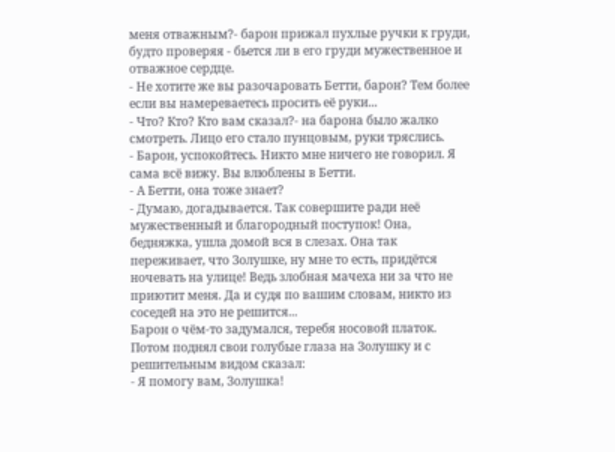меня отважным?- барон прижал пухлые ручки к груди, будто проверяя - бьется ли в его груди мужественное и отважное сердце.
- Не хотите же вы разочаровать Бетти, барон? Тем более если вы намереваетесь просить её руки...
- Что? Кто? Кто вам сказал?- на барона было жалко смотреть. Лицо его стало пунцовым, руки тряслись.
- Барон, успокойтесь. Никто мне ничего не говорил. Я сама всё вижу. Вы влюблены в Бетти.
- А Бетти, она тоже знает?
- Думаю, догадывается. Так совершите ради неё мужественный и благородный поступок! Она, бедняжка, ушла домой вся в слезах. Она так переживает, что Золушке, ну мне то есть, придётся ночевать на улице! Ведь злобная мачеха ни за что не приютит меня. Да и судя по вашим словам, никто из соседей на это не решится...
Барон о чём-то задумался, теребя носовой платок. Потом поднял свои голубые глаза на Золушку и с решительным видом сказал:
- Я помогу вам, Золушка!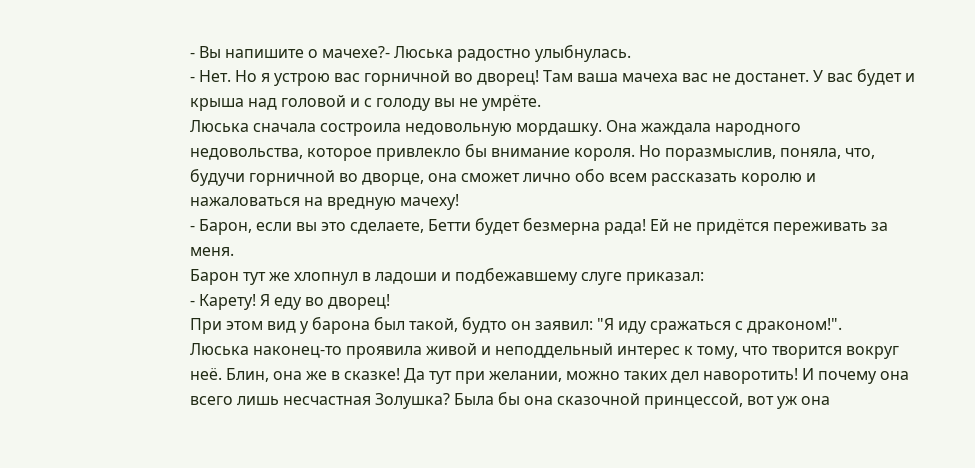- Вы напишите о мачехе?- Люська радостно улыбнулась.
- Нет. Но я устрою вас горничной во дворец! Там ваша мачеха вас не достанет. У вас будет и крыша над головой и с голоду вы не умрёте.
Люська сначала состроила недовольную мордашку. Она жаждала народного недовольства, которое привлекло бы внимание короля. Но поразмыслив, поняла, что, будучи горничной во дворце, она сможет лично обо всем рассказать королю и нажаловаться на вредную мачеху!
- Барон, если вы это сделаете, Бетти будет безмерна рада! Ей не придётся переживать за меня.
Барон тут же хлопнул в ладоши и подбежавшему слуге приказал:
- Карету! Я еду во дворец!
При этом вид у барона был такой, будто он заявил: "Я иду сражаться с драконом!".
Люська наконец-то проявила живой и неподдельный интерес к тому, что творится вокруг неё. Блин, она же в сказке! Да тут при желании, можно таких дел наворотить! И почему она всего лишь несчастная Золушка? Была бы она сказочной принцессой, вот уж она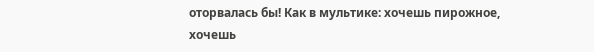оторвалась бы! Как в мультике: хочешь пирожное, хочешь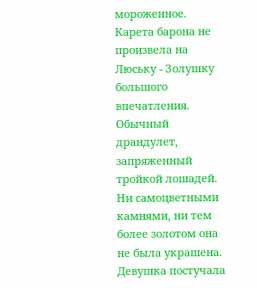мороженное.
Карета барона не произвела на Люську - Золушку большого впечатления. Обычный драндулет, запряженный тройкой лошадей. Ни самоцветными камнями, ни тем более золотом она не была украшена. Девушка постучала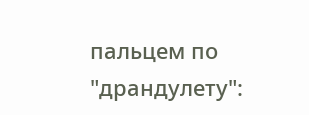пальцем по "драндулету":